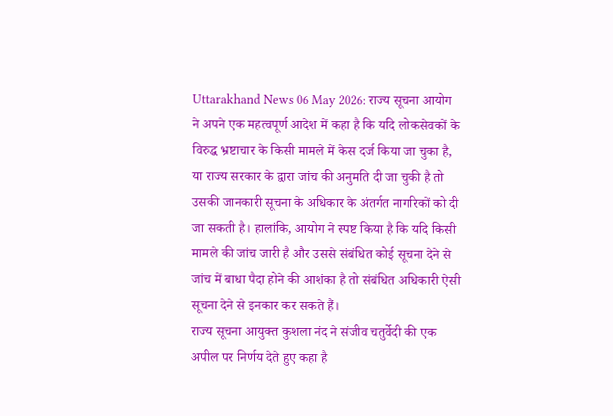Uttarakhand News 06 May 2026: राज्य सूचना आयोग ने अपने एक महत्वपूर्ण आदेश में कहा है कि यदि लोकसेवकों के विरुद्ध भ्रष्टाचार के किसी मामले में केस दर्ज किया जा चुका है, या राज्य सरकार के द्वारा जांच की अनुमति दी जा चुकी है तो उसकी जानकारी सूचना के अधिकार के अंतर्गत नागरिकों को दी जा सकती है। हालांकि, आयोग ने स्पष्ट किया है कि यदि किसी मामले की जांच जारी है और उससे संबंधित कोई सूचना देने से जांच में बाधा पैदा होने की आशंका है तो संबंधित अधिकारी ऐसी सूचना देने से इनकार कर सकते हैं।
राज्य सूचना आयुक्त कुशला नंद ने संजीव चतुर्वेदी की एक अपील पर निर्णय देते हुए कहा है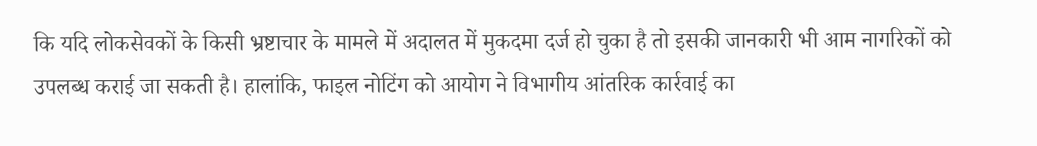कि यदि लोकसेवकों के किसी भ्रष्टाचार के मामले में अदालत में मुकदमा दर्ज हो चुका है तो इसकी जानकारी भी आम नागरिकों को उपलब्ध कराई जा सकती है। हालांकि, फाइल नोटिंग को आयोग ने विभागीय आंतरिक कार्रवाई का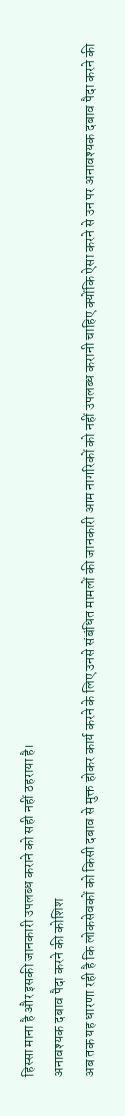हिस्सा माना है और इसकी जानकारी उपलब्ध कराने को सही नहीं ठहराया है।
अनावश्यक दबाव पैदा करने की कोशिश
अब तक यह धारणा रही है कि लोकसेवकों को किसी दबाव से मुक्त होकर कार्य करने के लिए उनसे संबंधित मामलों की जानकारी आम नागरिकों को नहीं उपलब्ध करानी चाहिए क्योंकि ऐसा करने से उन पर अनावश्यक दबाव पैदा करने की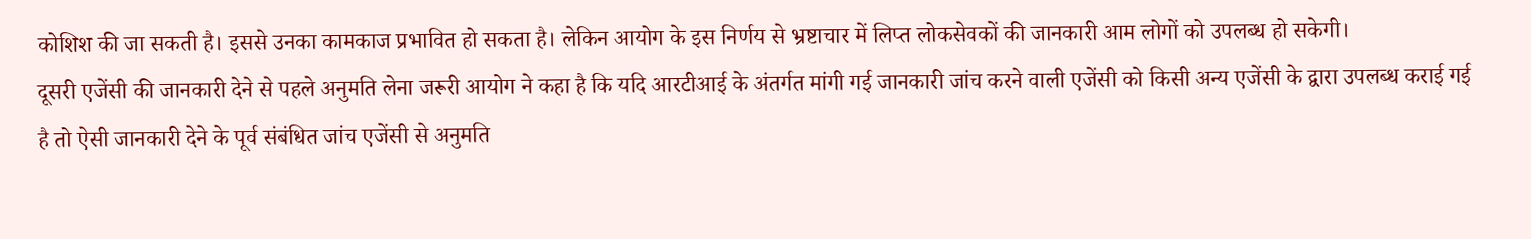कोशिश की जा सकती है। इससे उनका कामकाज प्रभावित हो सकता है। लेकिन आयोग के इस निर्णय से भ्रष्टाचार में लिप्त लोकसेवकों की जानकारी आम लोगों को उपलब्ध हो सकेगी।
दूसरी एजेंसी की जानकारी देने से पहले अनुमति लेना जरूरी आयोग ने कहा है कि यदि आरटीआई के अंतर्गत मांगी गई जानकारी जांच करने वाली एजेंसी को किसी अन्य एजेंसी के द्वारा उपलब्ध कराई गई है तो ऐसी जानकारी देने के पूर्व संबंधित जांच एजेंसी से अनुमति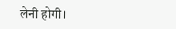लेनी होगी।